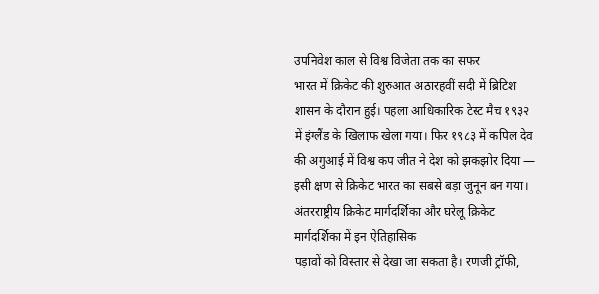उपनिवेश काल से विश्व विजेता तक का सफर
भारत में क्रिकेट की शुरुआत अठारहवीं सदी में ब्रिटिश शासन के दौरान हुई। पहला आधिकारिक टेस्ट मैच १९३२ में इंग्लैंड के खिलाफ खेला गया। फिर १९८३ में कपिल देव की अगुआई में विश्व कप जीत ने देश को झकझोर दिया — इसी क्षण से क्रिकेट भारत का सबसे बड़ा जुनून बन गया। अंतरराष्ट्रीय क्रिकेट मार्गदर्शिका और घरेलू क्रिकेट मार्गदर्शिका में इन ऐतिहासिक
पड़ावों को विस्तार से देखा जा सकता है। रणजी ट्रॉफी,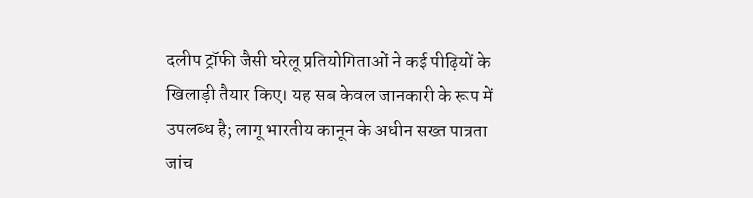दलीप ट्रॉफी जैसी घरेलू प्रतियोगिताओं ने कई पीढ़ियों के खिलाड़ी तैयार किए। यह सब केवल जानकारी के रूप में उपलब्ध है; लागू भारतीय कानून के अधीन सख्त पात्रता जांच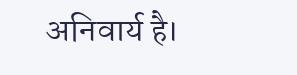अनिवार्य है।